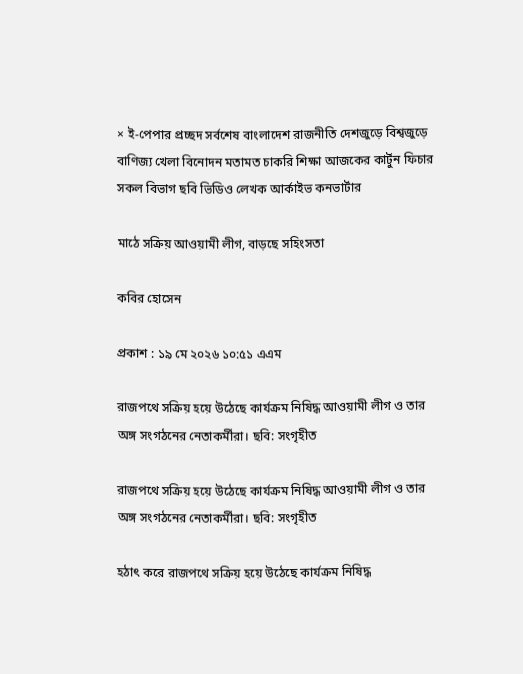× ই-পেপার প্রচ্ছদ সর্বশেষ বাংলাদেশ রাজনীতি দেশজুড়ে বিশ্বজুড়ে বাণিজ্য খেলা বিনোদন মতামত চাকরি শিক্ষা আজকের কার্টুন ফিচার সকল বিভাগ ছবি ভিডিও লেখক আর্কাইভ কনভার্টার

মাঠে সক্রিয় আওয়ামী লীগ, বাড়ছে সহিংসতা

কবির হোসেন

প্রকাশ : ১৯ মে ২০২৬ ১০:৫১ এএম

রাজপথে সক্রিয় হয়ে উঠেছে কার্যক্রম নিষিদ্ধ আওয়ামী লীগ ও তার অঙ্গ সংগঠনের নেতাকর্মীরা। ছবি: সংগৃহীত

রাজপথে সক্রিয় হয়ে উঠেছে কার্যক্রম নিষিদ্ধ আওয়ামী লীগ ও তার অঙ্গ সংগঠনের নেতাকর্মীরা। ছবি: সংগৃহীত

হঠাৎ করে রাজপথে সক্রিয় হয়ে উঠেছে কার্যক্রম নিষিদ্ধ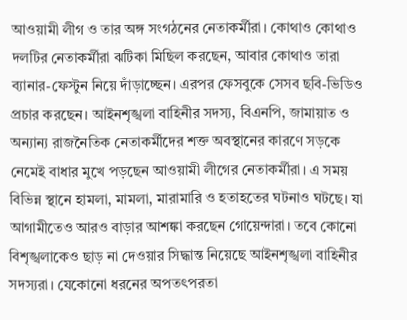আওয়ামী লীগ ও তার অঙ্গ সংগঠনের নেতাকর্মীরা। কোথাও কোথাও দলটির নেতাকর্মীরা ঝটিকা মিছিল করছেন, আবার কোথাও তারা ব্যানার-ফেস্টুন নিয়ে দাঁড়াচ্ছেন। এরপর ফেসবুকে সেসব ছবি-ভিডিও প্রচার করছেন। আইনশৃঙ্খলা বাহিনীর সদস্য, বিএনপি, জামায়াত ও অন্যান্য রাজনৈতিক নেতাকর্মীদের শক্ত অবস্থানের কারণে সড়কে নেমেই বাধার মুখে পড়ছেন আওয়ামী লীগের নেতাকর্মীরা। এ সময় বিভিন্ন স্থানে হামলা, মামলা, মারামারি ও হতাহতের ঘটনাও ঘটছে। যা আগামীতেও আরও বাড়ার আশঙ্কা করছেন গোয়েন্দারা। তবে কোনো বিশৃঙ্খলাকেও ছাড় না দেওয়ার সিদ্ধান্ত নিয়েছে আইনশৃঙ্খলা বাহিনীর সদস্যরা। যেকোনো ধরনের অপতৎপরতা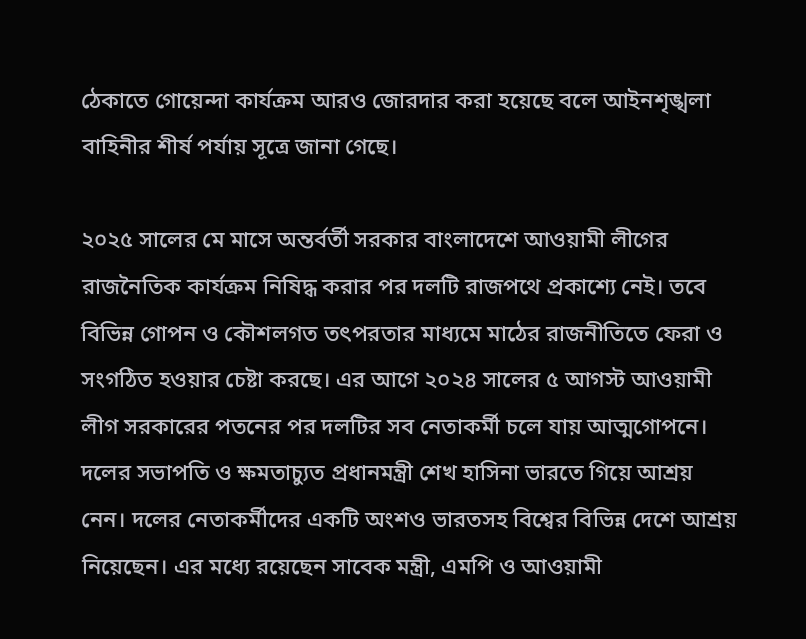ঠেকাতে গোয়েন্দা কার্যক্রম আরও জোরদার করা হয়েছে বলে আইনশৃঙ্খলা বাহিনীর শীর্ষ পর্যায় সূত্রে জানা গেছে।

২০২৫ সালের মে মাসে অন্তর্বর্তী সরকার বাংলাদেশে আওয়ামী লীগের রাজনৈতিক কার্যক্রম নিষিদ্ধ করার পর দলটি রাজপথে প্রকাশ্যে নেই। তবে বিভিন্ন গোপন ও কৌশলগত তৎপরতার মাধ্যমে মাঠের রাজনীতিতে ফেরা ও সংগঠিত হওয়ার চেষ্টা করছে। এর আগে ২০২৪ সালের ৫ আগস্ট আওয়ামী লীগ সরকারের পতনের পর দলটির সব নেতাকর্মী চলে যায় আত্মগোপনে। দলের সভাপতি ও ক্ষমতাচ্যুত প্রধানমন্ত্রী শেখ হাসিনা ভারতে গিয়ে আশ্রয় নেন। দলের নেতাকর্মীদের একটি অংশও ভারতসহ বিশ্বের বিভিন্ন দেশে আশ্রয় নিয়েছেন। এর মধ্যে রয়েছেন সাবেক মন্ত্রী, এমপি ও আওয়ামী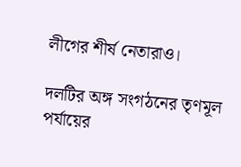লীগের শীর্ষ নেতারাও।

দলটির অঙ্গ সংগঠনের তৃণমূল পর্যায়ের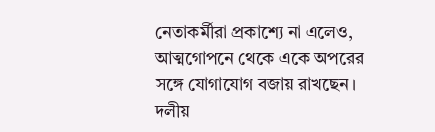নেতাকর্মীরা প্রকাশ্যে না এলেও, আত্মগোপনে থেকে একে অপরের সঙ্গে যোগাযোগ বজায় রাখছেন। দলীয়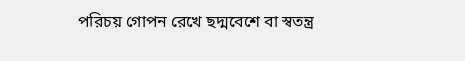পরিচয় গোপন রেখে ছদ্মবেশে বা স্বতন্ত্র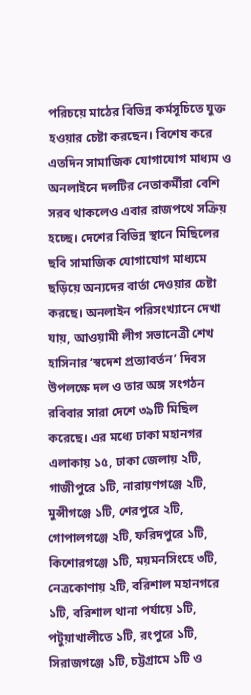পরিচয়ে মাঠের বিভিন্ন কর্মসূচিতে যুক্ত হওয়ার চেষ্টা করছেন। বিশেষ করে এতদিন সামাজিক যোগাযোগ মাধ্যম ও অনলাইনে দলটির নেতাকর্মীরা বেশি সরব থাকলেও এবার রাজপথে সক্রিয় হচ্ছে। দেশের বিভিন্ন স্থানে মিছিলের ছবি সামাজিক যোগাযোগ মাধ্যমে ছড়িয়ে অন্যদের বার্তা দেওয়ার চেষ্টা করছে। অনলাইন পরিসংখ্যানে দেখা যায়, আওয়ামী লীগ সভানেত্রী শেখ হাসিনার ‘স্বদেশ প্রত্যাবর্তন’ দিবস উপলক্ষে দল ও তার অঙ্গ সংগঠন রবিবার সারা দেশে ৩৯টি মিছিল করেছে। এর মধ্যে ঢাকা মহানগর এলাকায় ১৫, ঢাকা জেলায় ২টি, গাজীপুরে ১টি, নারায়ণগঞ্জে ২টি, মুন্সীগঞ্জে ১টি, শেরপুরে ২টি, গোপালগঞ্জে ২টি, ফরিদপুরে ১টি, কিশোরগঞ্জে ১টি, ময়মনসিংহে ৩টি, নেত্রকোণায় ২টি, বরিশাল মহানগরে ১টি, বরিশাল থানা পর্যায়ে ১টি, পটুয়াখালীতে ১টি, রংপুরে ১টি, সিরাজগঞ্জে ১টি, চট্টগ্রামে ১টি ও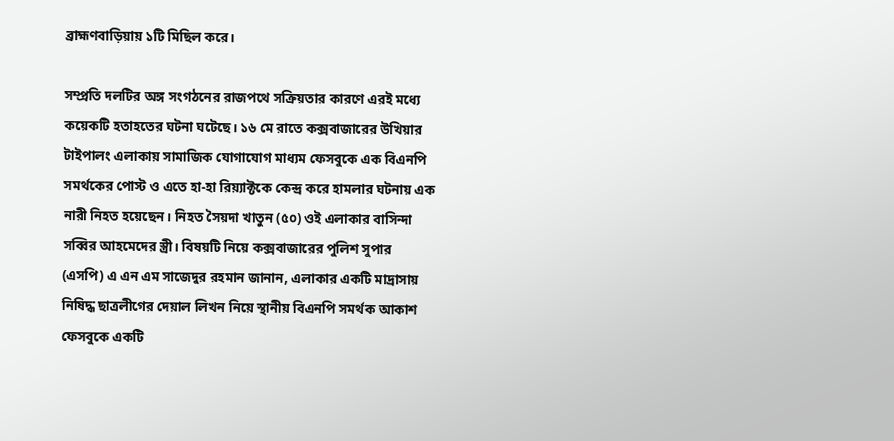ব্রাহ্মণবাড়িয়ায় ১টি মিছিল করে।

সম্প্রতি দলটির অঙ্গ সংগঠনের রাজপথে সক্রিয়তার কারণে এরই মধ্যে কয়েকটি হতাহতের ঘটনা ঘটেছে। ১৬ মে রাতে কক্সবাজারের উখিয়ার টাইপালং এলাকায় সামাজিক যোগাযোগ মাধ্যম ফেসবুকে এক বিএনপি সমর্থকের পোস্ট ও এতে হা-হা রিয়্যাক্টকে কেন্দ্র করে হামলার ঘটনায় এক নারী নিহত হয়েছেন। নিহত সৈয়দা খাতুন (৫০) ওই এলাকার বাসিন্দা সব্বির আহমেদের স্ত্রী। বিষয়টি নিয়ে কক্সবাজারের পুলিশ সুপার (এসপি) এ এন এম সাজেদুর রহমান জানান, এলাকার একটি মাদ্রাসায় নিষিদ্ধ ছাত্রলীগের দেয়াল লিখন নিয়ে স্থানীয় বিএনপি সমর্থক আকাশ ফেসবুকে একটি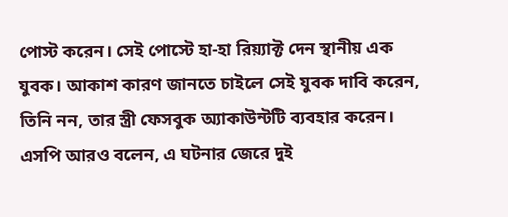পোস্ট করেন। সেই পোস্টে হা-হা রিয়্যাক্ট দেন স্থানীয় এক যুবক। আকাশ কারণ জানতে চাইলে সেই যুবক দাবি করেন, তিনি নন, তার স্ত্রী ফেসবুক অ্যাকাউন্টটি ব্যবহার করেন। এসপি আরও বলেন, এ ঘটনার জেরে দুই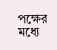পক্ষের মধ্যে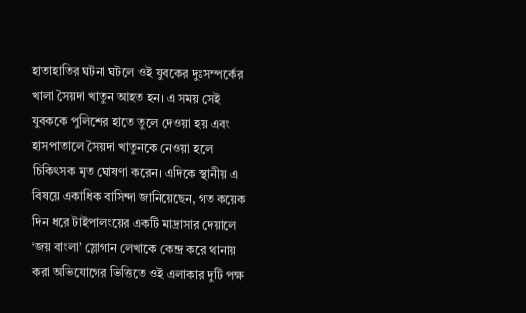হাতাহাতির ঘটনা ঘটলে ওই যুবকের দুঃসম্পর্কের খালা সৈয়দা খাতুন আহত হন। এ সময় সেই যুবককে পুলিশের হাতে তুলে দেওয়া হয় এবং হাসপাতালে সৈয়দা খাতুনকে নেওয়া হলে চিকিৎসক মৃত ঘোষণা করেন। এদিকে স্থানীয় এ বিষয়ে একাধিক বাসিন্দা জানিয়েছেন, গত কয়েক দিন ধরে টাইপালংয়ের একটি মাদ্রাসার দেয়ালে ‘জয় বাংলা’ স্লোগান লেখাকে কেন্দ্র করে থানায় করা অভিযোগের ভিত্তিতে ওই এলাকার দুটি পক্ষ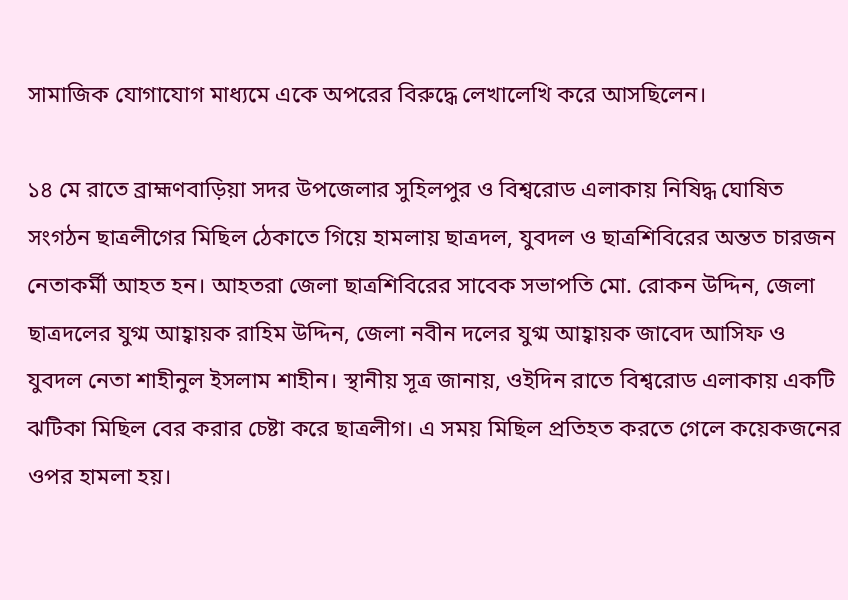সামাজিক যোগাযোগ মাধ্যমে একে অপরের বিরুদ্ধে লেখালেখি করে আসছিলেন।

১৪ মে রাতে ব্রাহ্মণবাড়িয়া সদর উপজেলার সুহিলপুর ও বিশ্বরোড এলাকায় নিষিদ্ধ ঘোষিত সংগঠন ছাত্রলীগের মিছিল ঠেকাতে গিয়ে হামলায় ছাত্রদল, যুবদল ও ছাত্রশিবিরের অন্তত চারজন নেতাকর্মী আহত হন। আহতরা জেলা ছাত্রশিবিরের সাবেক সভাপতি মো. রোকন উদ্দিন, জেলা ছাত্রদলের যুগ্ম আহ্বায়ক রাহিম উদ্দিন, জেলা নবীন দলের যুগ্ম আহ্বায়ক জাবেদ আসিফ ও যুবদল নেতা শাহীনুল ইসলাম শাহীন। স্থানীয় সূত্র জানায়, ওইদিন রাতে বিশ্বরোড এলাকায় একটি ঝটিকা মিছিল বের করার চেষ্টা করে ছাত্রলীগ। এ সময় মিছিল প্রতিহত করতে গেলে কয়েকজনের ওপর হামলা হয়।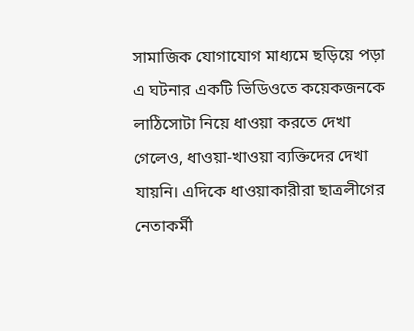সামাজিক যোগাযোগ মাধ্যমে ছড়িয়ে পড়া এ ঘটনার একটি ভিডিওতে কয়েকজনকে লাঠিসোটা নিয়ে ধাওয়া করতে দেখা গেলেও, ধাওয়া-খাওয়া ব্যক্তিদের দেখা যায়নি। এদিকে ধাওয়াকারীরা ছাত্রলীগের নেতাকর্মী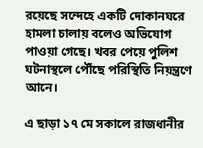রয়েছে সন্দেহে একটি দোকানঘরে হামলা চালায় বলেও অভিযোগ পাওয়া গেছে। খবর পেয়ে পুলিশ ঘটনাস্থলে পৌঁছে পরিস্থিতি নিয়ন্ত্রণে আনে।

এ ছাড়া ১৭ মে সকালে রাজধানীর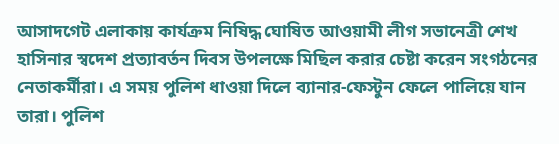আসাদগেট এলাকায় কার্যক্রম নিষিদ্ধ ঘোষিত আওয়ামী লীগ সভানেত্রী শেখ হাসিনার স্বদেশ প্রত্যাবর্তন দিবস উপলক্ষে মিছিল করার চেষ্টা করেন সংগঠনের নেতাকর্মীরা। এ সময় পুলিশ ধাওয়া দিলে ব্যানার-ফেস্টুন ফেলে পালিয়ে যান তারা। পুলিশ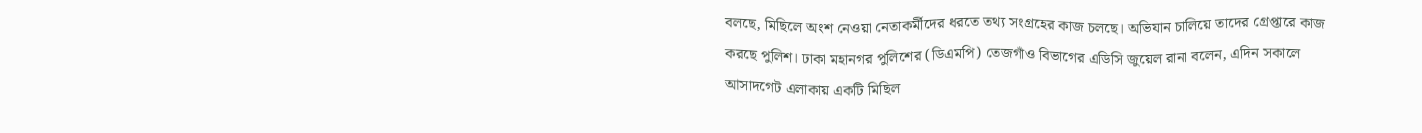বলছে, মিছিলে অংশ নেওয়া নেতাকর্মীদের ধরতে তথ্য সংগ্রহের কাজ চলছে। অভিযান চালিয়ে তাদের গ্রেপ্তারে কাজ করছে পুলিশ। ঢাকা মহানগর পুলিশের (ডিএমপি) তেজগাঁও বিভাগের এডিসি জুয়েল রানা বলেন, এদিন সকালে আসাদগেট এলাকায় একটি মিছিল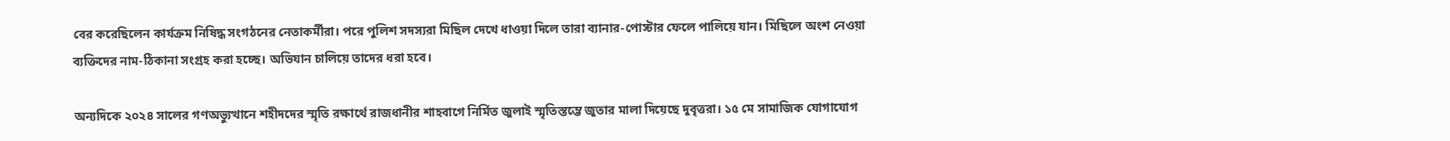বের করেছিলেন কার্যক্রম নিষিদ্ধ সংগঠনের নেতাকর্মীরা। পরে পুলিশ সদস্যরা মিছিল দেখে ধাওয়া দিলে তারা ব্যানার-পোস্টার ফেলে পালিয়ে যান। মিছিলে অংশ নেওয়া ব্যক্তিদের নাম-ঠিকানা সংগ্রহ করা হচ্ছে। অভিযান চালিয়ে তাদের ধরা হবে।

অন্যদিকে ২০২৪ সালের গণঅভ্যুত্থানে শহীদদের স্মৃতি রক্ষার্থে রাজধানীর শাহবাগে নির্মিত জুলাই স্মৃতিস্তম্ভে জুতার মালা দিয়েছে দুবৃত্তরা। ১৫ মে সামাজিক যোগাযোগ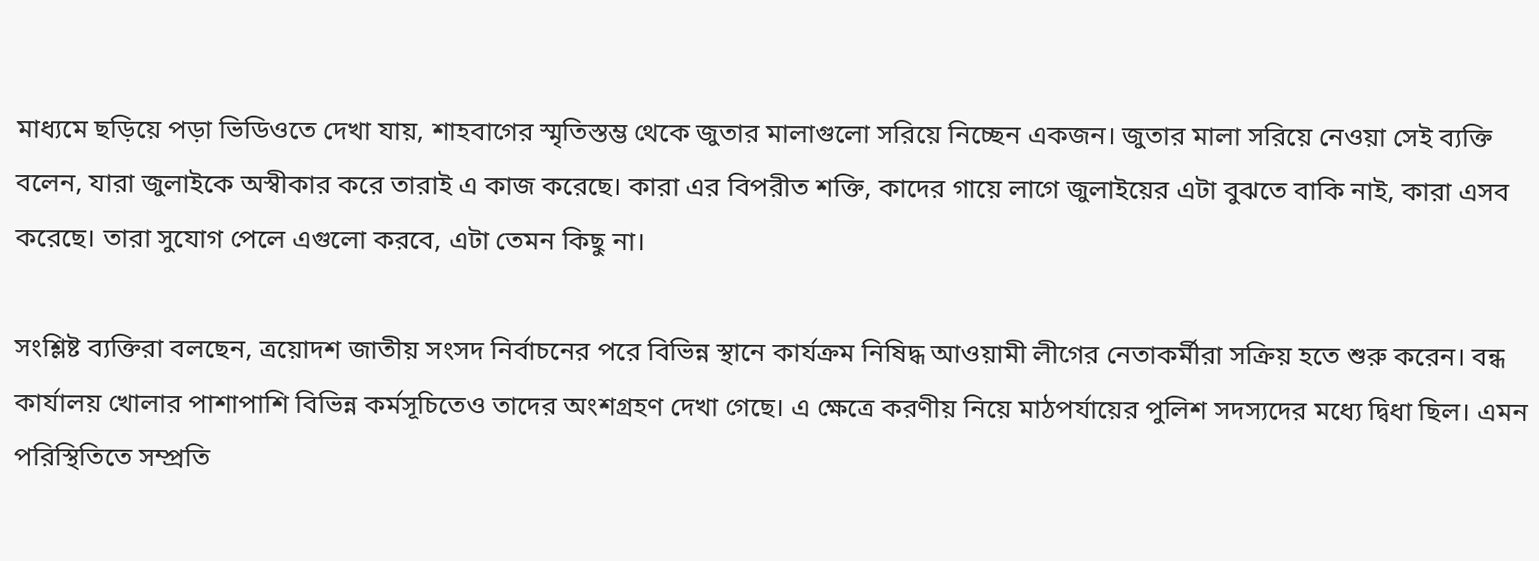মাধ্যমে ছড়িয়ে পড়া ভিডিওতে দেখা যায়, শাহবাগের স্মৃতিস্তম্ভ থেকে জুতার মালাগুলো সরিয়ে নিচ্ছেন একজন। জুতার মালা সরিয়ে নেওয়া সেই ব্যক্তি বলেন, যারা জুলাইকে অস্বীকার করে তারাই এ কাজ করেছে। কারা এর বিপরীত শক্তি, কাদের গায়ে লাগে জুলাইয়ের এটা বুঝতে বাকি নাই, কারা এসব করেছে। তারা সুযোগ পেলে এগুলো করবে, এটা তেমন কিছু না।

সংশ্লিষ্ট ব্যক্তিরা বলছেন, ত্রয়োদশ জাতীয় সংসদ নির্বাচনের পরে বিভিন্ন স্থানে কার্যক্রম নিষিদ্ধ আওয়ামী লীগের নেতাকর্মীরা সক্রিয় হতে শুরু করেন। বন্ধ কার্যালয় খোলার পাশাপাশি বিভিন্ন কর্মসূচিতেও তাদের অংশগ্রহণ দেখা গেছে। এ ক্ষেত্রে করণীয় নিয়ে মাঠপর্যায়ের পুলিশ সদস্যদের মধ্যে দ্বিধা ছিল। এমন পরিস্থিতিতে সম্প্রতি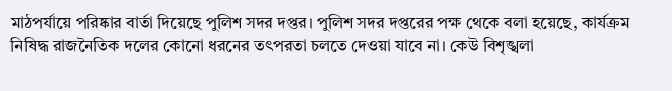মাঠপর্যায়ে পরিষ্কার বার্তা দিয়েছে পুলিশ সদর দপ্তর। পুলিশ সদর দপ্তরের পক্ষ থেকে বলা হয়েছে, কার্যক্রম নিষিদ্ধ রাজনৈতিক দলের কোনো ধরনের তৎপরতা চলতে দেওয়া যাবে না। কেউ বিশৃঙ্খলা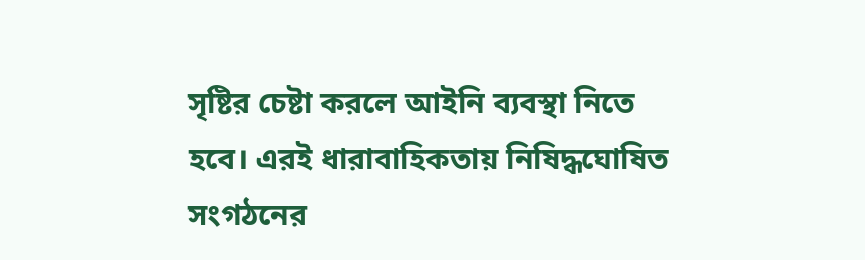সৃষ্টির চেষ্টা করলে আইনি ব্যবস্থা নিতে হবে। এরই ধারাবাহিকতায় নিষিদ্ধঘোষিত সংগঠনের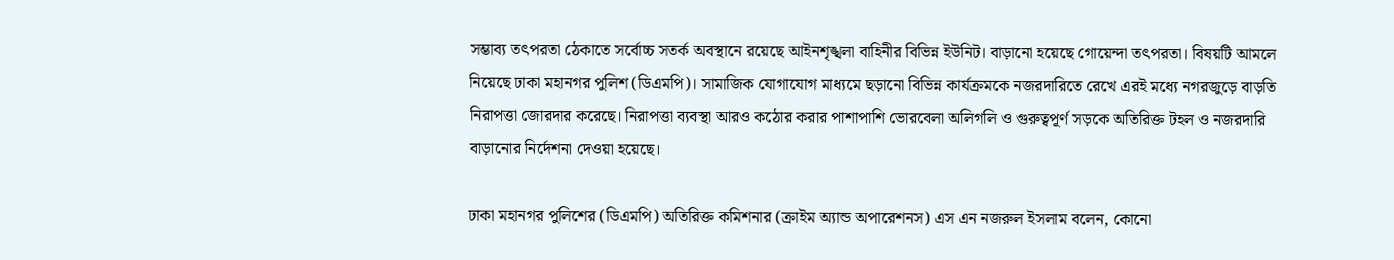সম্ভাব্য তৎপরতা ঠেকাতে সর্বোচ্চ সতর্ক অবস্থানে রয়েছে আইনশৃঙ্খলা বাহিনীর বিভিন্ন ইউনিট। বাড়ানো হয়েছে গোয়েন্দা তৎপরতা। বিষয়টি আমলে নিয়েছে ঢাকা মহানগর পুলিশ (ডিএমপি)। সামাজিক যোগাযোগ মাধ্যমে ছড়ানো বিভিন্ন কার্যক্রমকে নজরদারিতে রেখে এরই মধ্যে নগরজুড়ে বাড়তি নিরাপত্তা জোরদার করেছে। নিরাপত্তা ব্যবস্থা আরও কঠোর করার পাশাপাশি ভোরবেলা অলিগলি ও গুরুত্বপূর্ণ সড়কে অতিরিক্ত টহল ও নজরদারি বাড়ানোর নির্দেশনা দেওয়া হয়েছে।

ঢাকা মহানগর পুলিশের (ডিএমপি) অতিরিক্ত কমিশনার (ক্রাইম অ্যান্ড অপারেশনস) এস এন নজরুল ইসলাম বলেন, কোনো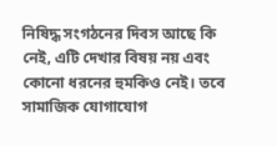নিষিদ্ধ সংগঠনের দিবস আছে কি নেই, এটি দেখার বিষয় নয় এবং কোনো ধরনের হুমকিও নেই। তবে সামাজিক যোগাযোগ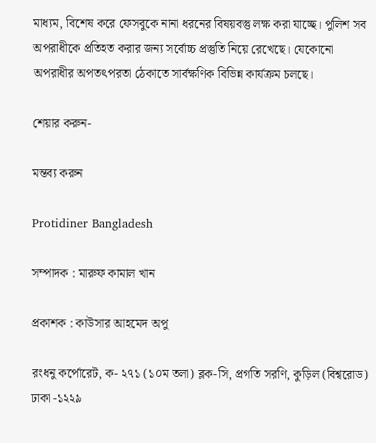মাধ্যম, বিশেষ করে ফেসবুকে নানা ধরনের বিষয়বস্তু লক্ষ করা যাচ্ছে। পুলিশ সব অপরাধীকে প্রতিহত করার জন্য সর্বোচ্চ প্রস্তুতি নিয়ে রেখেছে। যেকোনো অপরাধীর অপতৎপরতা ঠেকাতে সার্বক্ষণিক বিভিন্ন কার্যক্রম চলছে।

শেয়ার করুন-

মন্তব্য করুন

Protidiner Bangladesh

সম্পাদক : মারুফ কামাল খান

প্রকাশক : কাউসার আহমেদ অপু

রংধনু কর্পোরেট, ক- ২৭১ (১০ম তলা) ব্লক-সি, প্রগতি সরণি, কুড়িল (বিশ্বরোড) ঢাকা -১২২৯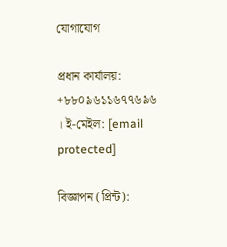যোগাযোগ

প্রধান কার্যালয়: +৮৮০৯৬১১৬৭৭৬৯৬ । ই-মেইল: [email protected]

বিজ্ঞাপন (প্রিন্ট):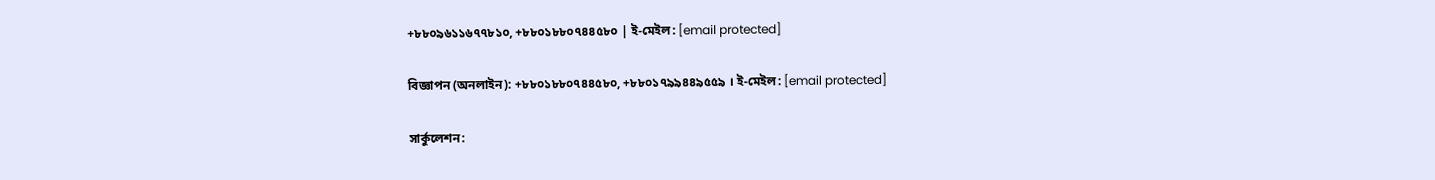+৮৮০৯৬১১৬৭৭৮১০, +৮৮০১৮৮০৭৪৪৫৮০ | ই-মেইল: [email protected]

বিজ্ঞাপন (অনলাইন): +৮৮০১৮৮০৭৪৪৫৮০, +৮৮০১৭৯৯৪৪৯৫৫৯ । ই-মেইল: [email protected]

সার্কুলেশন: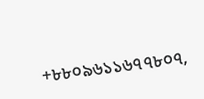+৮৮০৯৬১১৬৭৭৮০৭,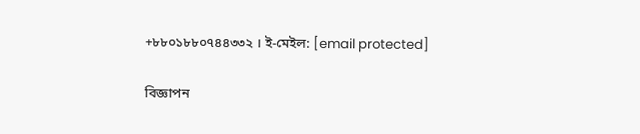+৮৮০১৮৮০৭৪৪৩৩২ । ই-মেইল: [email protected]

বিজ্ঞাপন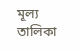মূল্য তালিকা